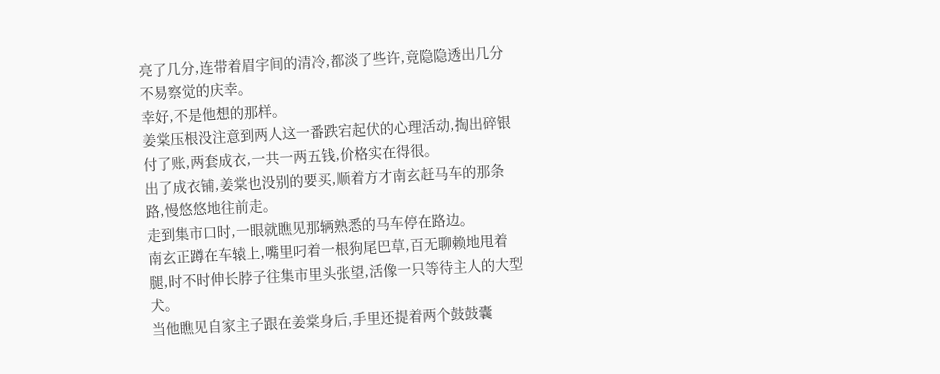亮了几分,连带着眉宇间的清冷,都淡了些许,竟隐隐透出几分不易察觉的庆幸。
幸好,不是他想的那样。
姜棠压根没注意到两人这一番跌宕起伏的心理活动,掏出碎银付了账,两套成衣,一共一两五钱,价格实在得很。
出了成衣铺,姜棠也没别的要买,顺着方才南玄赶马车的那条路,慢悠悠地往前走。
走到集市口时,一眼就瞧见那辆熟悉的马车停在路边。
南玄正蹲在车辕上,嘴里叼着一根狗尾巴草,百无聊赖地甩着腿,时不时伸长脖子往集市里头张望,活像一只等待主人的大型犬。
当他瞧见自家主子跟在姜棠身后,手里还提着两个鼓鼓囊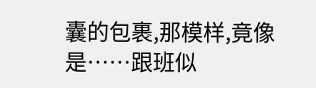囊的包裹,那模样,竟像是……跟班似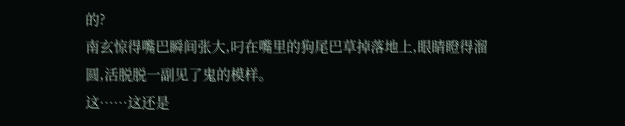的?
南玄惊得嘴巴瞬间张大,叼在嘴里的狗尾巴草掉落地上,眼睛瞪得溜圆,活脱脱一副见了鬼的模样。
这……这还是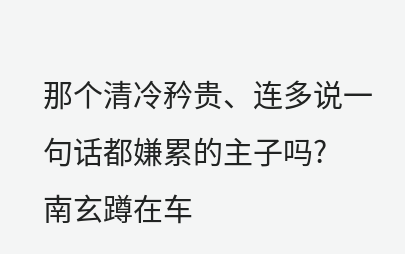那个清冷矜贵、连多说一句话都嫌累的主子吗?
南玄蹲在车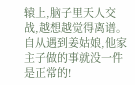辕上,脑子里天人交战,越想越觉得离谱。
自从遇到姜姑娘,他家主子做的事就没一件是正常的!